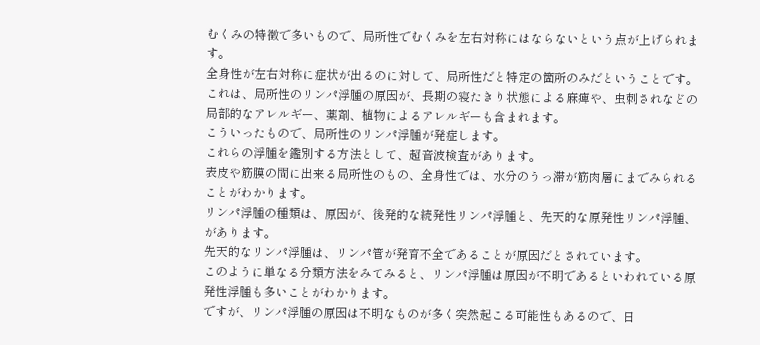むくみの特徴で多いもので、局所性でむくみを左右対称にはならないという点が上げられます。
全身性が左右対称に症状が出るのに対して、局所性だと特定の箇所のみだということです。
これは、局所性のリンパ浮腫の原因が、長期の寝たきり状態による麻痺や、虫刺されなどの局部的なアレルギー、薬剤、植物によるアレルギーも含まれます。
こういったもので、局所性のリンパ浮腫が発症します。
これらの浮腫を鑑別する方法として、超音波検査があります。
表皮や筋膜の間に出来る局所性のもの、全身性では、水分のうっ滞が筋肉層にまでみられることがわかります。
リンパ浮腫の種類は、原因が、後発的な続発性リンパ浮腫と、先天的な原発性リンパ浮腫、があります。
先天的なリンパ浮腫は、リンパ管が発育不全であることが原因だとされています。
このように単なる分類方法をみてみると、リンパ浮腫は原因が不明であるといわれている原発性浮腫も多いことがわかります。
ですが、リンパ浮腫の原因は不明なものが多く突然起こる可能性もあるので、日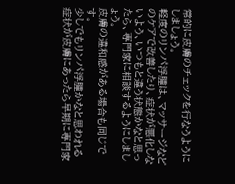常的に皮膚のチェックを行なうようにしましょう。
軽度のリンパ浮腫は、マッサージなどのケアで改善したり、症状が悪化しないよう、いつもと違う状態かなと思ったら、専門家に相談するようにしましょう。
皮膚の違和感がある場合も同じです。
少しでもリンパ浮腫かなと思われる症状が皮膚にあったら早期に専門家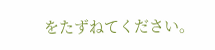をたずねてください。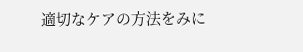適切なケアの方法をみに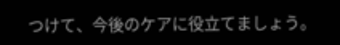つけて、今後のケアに役立てましょう。